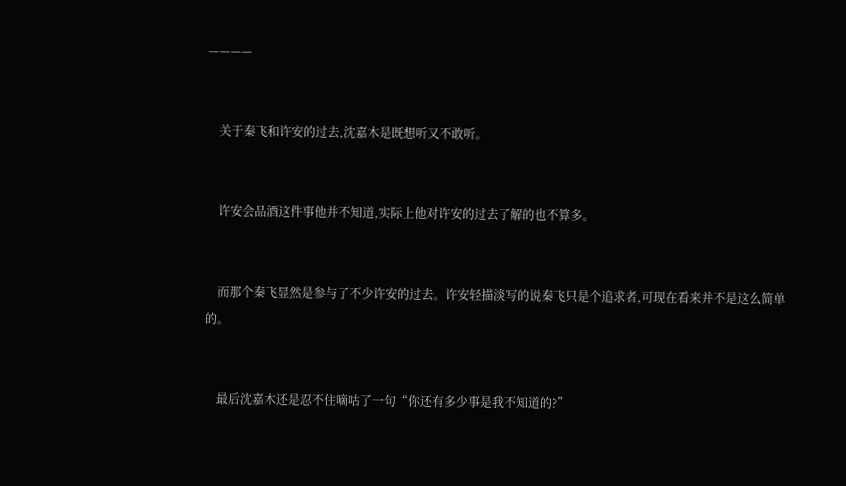————


    关于秦飞和许安的过去,沈嘉木是既想听又不敢听。


    许安会品酒这件事他并不知道,实际上他对许安的过去了解的也不算多。


    而那个秦飞显然是参与了不少许安的过去。许安轻描淡写的说秦飞只是个追求者,可现在看来并不是这么简单的。


    最后沈嘉木还是忍不住嘀咕了一句“你还有多少事是我不知道的?”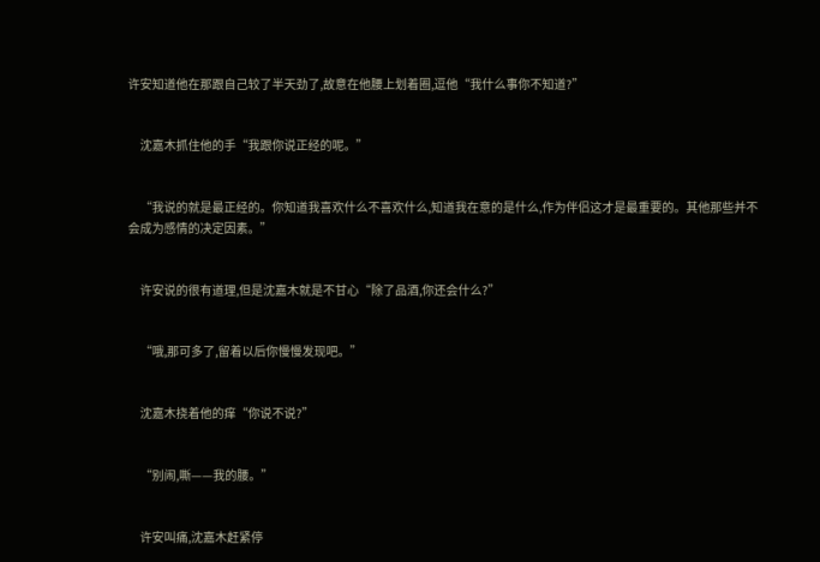许安知道他在那跟自己较了半天劲了,故意在他腰上划着圈,逗他“我什么事你不知道?”


    沈嘉木抓住他的手“我跟你说正经的呢。”


    “我说的就是最正经的。你知道我喜欢什么不喜欢什么,知道我在意的是什么,作为伴侣这才是最重要的。其他那些并不会成为感情的决定因素。”


    许安说的很有道理,但是沈嘉木就是不甘心“除了品酒,你还会什么?”


    “哦,那可多了,留着以后你慢慢发现吧。”


    沈嘉木挠着他的痒“你说不说?”


    “别闹,嘶——我的腰。”


    许安叫痛,沈嘉木赶紧停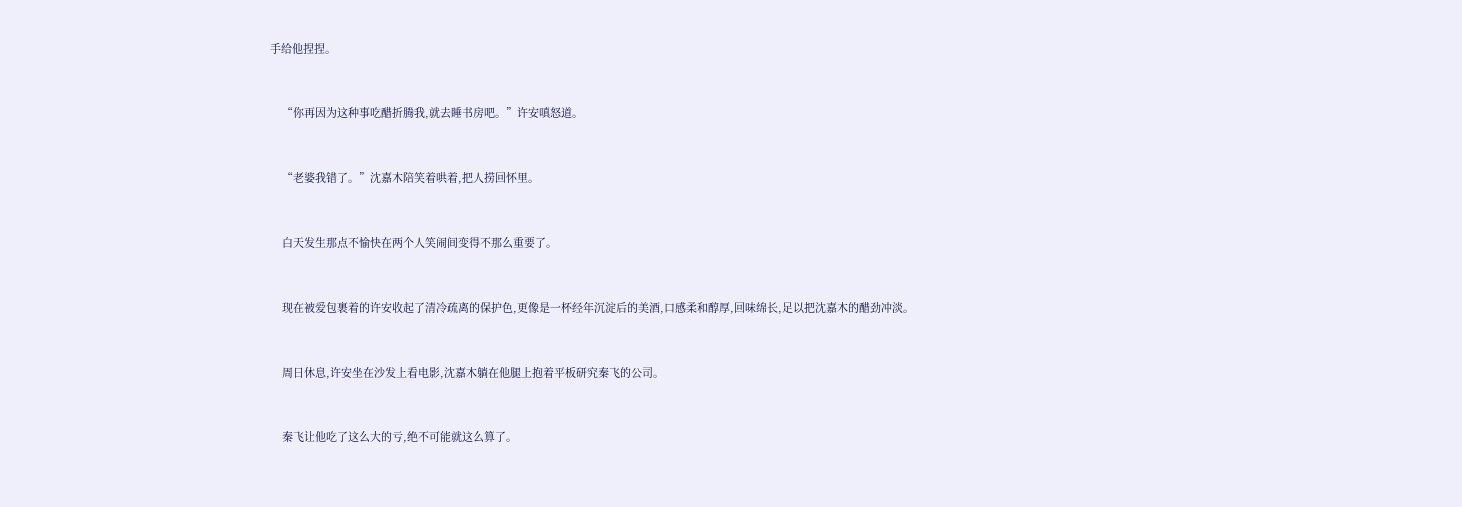手给他捏捏。


    “你再因为这种事吃醋折腾我,就去睡书房吧。”许安嗔怒道。


    “老婆我错了。”沈嘉木陪笑着哄着,把人捞回怀里。


    白天发生那点不愉快在两个人笑闹间变得不那么重要了。


    现在被爱包裹着的许安收起了清冷疏离的保护色,更像是一杯经年沉淀后的美酒,口感柔和醇厚,回味绵长,足以把沈嘉木的醋劲冲淡。


    周日休息,许安坐在沙发上看电影,沈嘉木躺在他腿上抱着平板研究秦飞的公司。


    秦飞让他吃了这么大的亏,绝不可能就这么算了。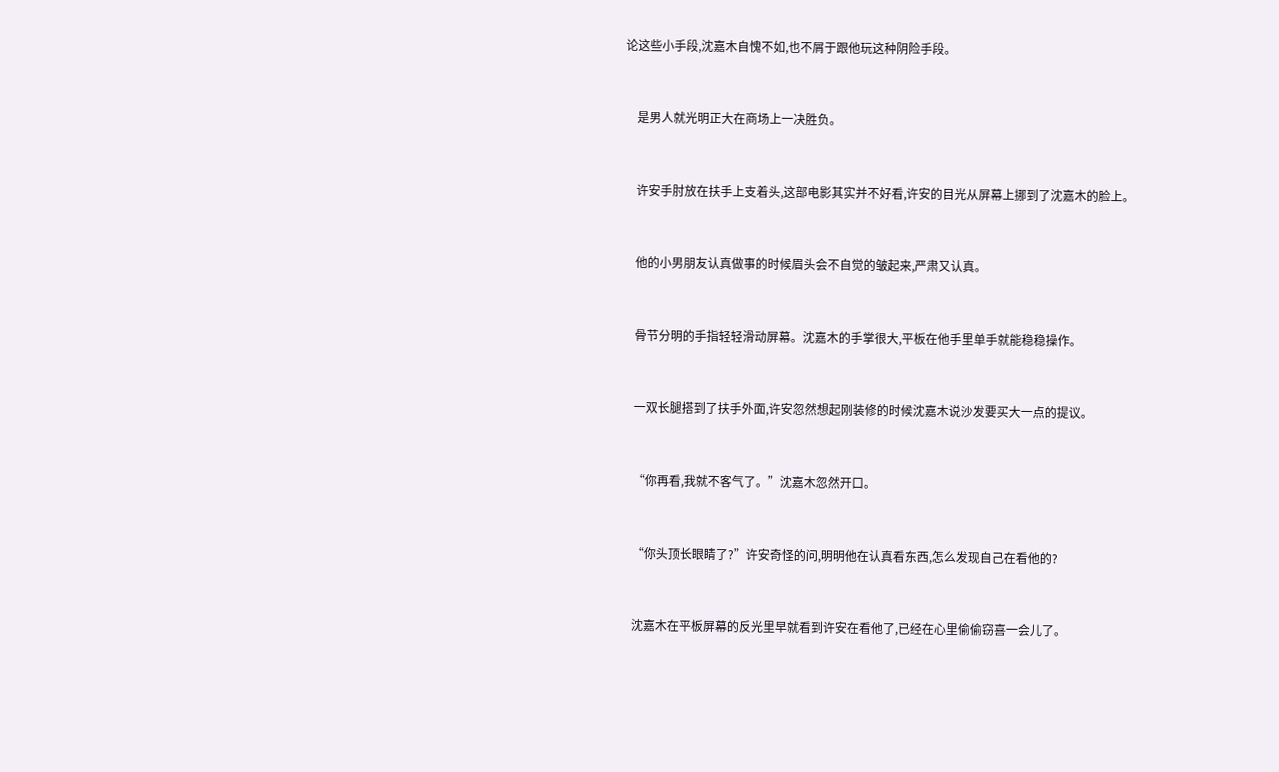论这些小手段,沈嘉木自愧不如,也不屑于跟他玩这种阴险手段。


    是男人就光明正大在商场上一决胜负。


    许安手肘放在扶手上支着头,这部电影其实并不好看,许安的目光从屏幕上挪到了沈嘉木的脸上。


    他的小男朋友认真做事的时候眉头会不自觉的皱起来,严肃又认真。


    骨节分明的手指轻轻滑动屏幕。沈嘉木的手掌很大,平板在他手里单手就能稳稳操作。


    一双长腿搭到了扶手外面,许安忽然想起刚装修的时候沈嘉木说沙发要买大一点的提议。


    “你再看,我就不客气了。”沈嘉木忽然开口。


    “你头顶长眼睛了?”许安奇怪的问,明明他在认真看东西,怎么发现自己在看他的?


    沈嘉木在平板屏幕的反光里早就看到许安在看他了,已经在心里偷偷窃喜一会儿了。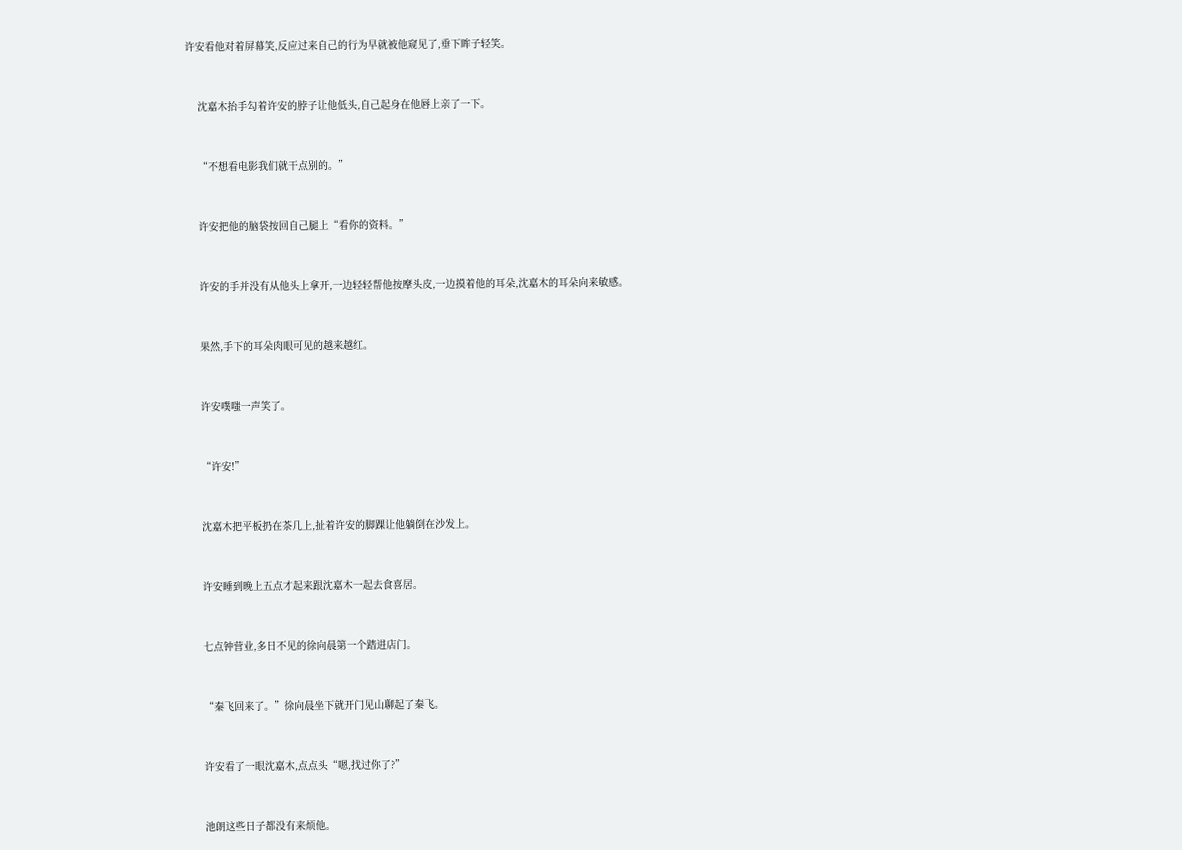许安看他对着屏幕笑,反应过来自己的行为早就被他窥见了,垂下眸子轻笑。


    沈嘉木抬手勾着许安的脖子让他低头,自己起身在他唇上亲了一下。


    “不想看电影我们就干点别的。”


    许安把他的脑袋按回自己腿上“看你的资料。”


    许安的手并没有从他头上拿开,一边轻轻帮他按摩头皮,一边摸着他的耳朵,沈嘉木的耳朵向来敏感。


    果然,手下的耳朵肉眼可见的越来越红。


    许安噗嗤一声笑了。


    “许安!”


    沈嘉木把平板扔在茶几上,扯着许安的脚踝让他躺倒在沙发上。


    许安睡到晚上五点才起来跟沈嘉木一起去食喜居。


    七点钟营业,多日不见的徐向晨第一个踏进店门。


    “秦飞回来了。”徐向晨坐下就开门见山聊起了秦飞。


    许安看了一眼沈嘉木,点点头“嗯,找过你了?”


    池朗这些日子都没有来烦他。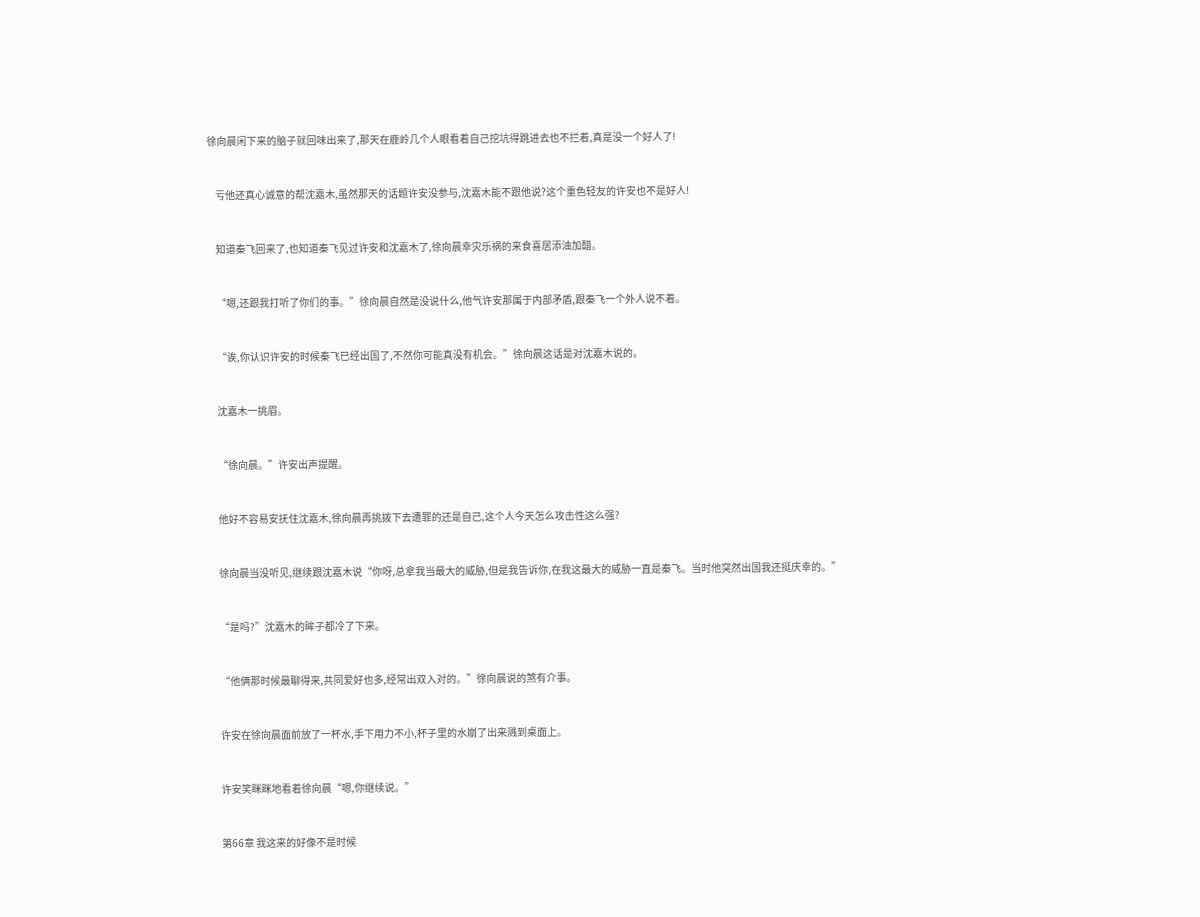徐向晨闲下来的脑子就回味出来了,那天在鹿岭几个人眼看着自己挖坑得跳进去也不拦着,真是没一个好人了!


    亏他还真心诚意的帮沈嘉木,虽然那天的话题许安没参与,沈嘉木能不跟他说?这个重色轻友的许安也不是好人!


    知道秦飞回来了,也知道秦飞见过许安和沈嘉木了,徐向晨幸灾乐祸的来食喜居添油加醋。


    “嗯,还跟我打听了你们的事。”徐向晨自然是没说什么,他气许安那属于内部矛盾,跟秦飞一个外人说不着。


    “诶,你认识许安的时候秦飞已经出国了,不然你可能真没有机会。”徐向晨这话是对沈嘉木说的。


    沈嘉木一挑眉。


    “徐向晨。”许安出声提醒。


    他好不容易安抚住沈嘉木,徐向晨再挑拨下去遭罪的还是自己,这个人今天怎么攻击性这么强?


    徐向晨当没听见,继续跟沈嘉木说“你呀,总拿我当最大的威胁,但是我告诉你,在我这最大的威胁一直是秦飞。当时他突然出国我还挺庆幸的。”


    “是吗?”沈嘉木的眸子都冷了下来。


    “他俩那时候最聊得来,共同爱好也多,经常出双入对的。”徐向晨说的煞有介事。


    许安在徐向晨面前放了一杯水,手下用力不小,杯子里的水崩了出来溅到桌面上。


    许安笑眯眯地看着徐向晨“嗯,你继续说。”


    第66章 我这来的好像不是时候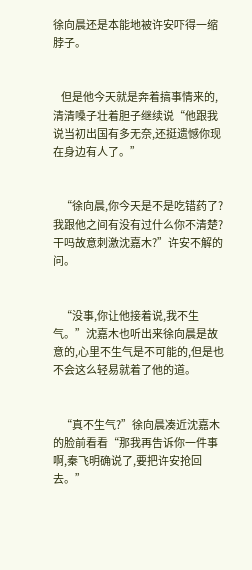徐向晨还是本能地被许安吓得一缩脖子。


    但是他今天就是奔着搞事情来的,清清嗓子壮着胆子继续说“他跟我说当初出国有多无奈,还挺遗憾你现在身边有人了。”


    “徐向晨,你今天是不是吃错药了?我跟他之间有没有过什么你不清楚?干吗故意刺激沈嘉木?”许安不解的问。


    “没事,你让他接着说,我不生气。”沈嘉木也听出来徐向晨是故意的,心里不生气是不可能的,但是也不会这么轻易就着了他的道。


    “真不生气?”徐向晨凑近沈嘉木的脸前看看“那我再告诉你一件事啊,秦飞明确说了,要把许安抢回去。”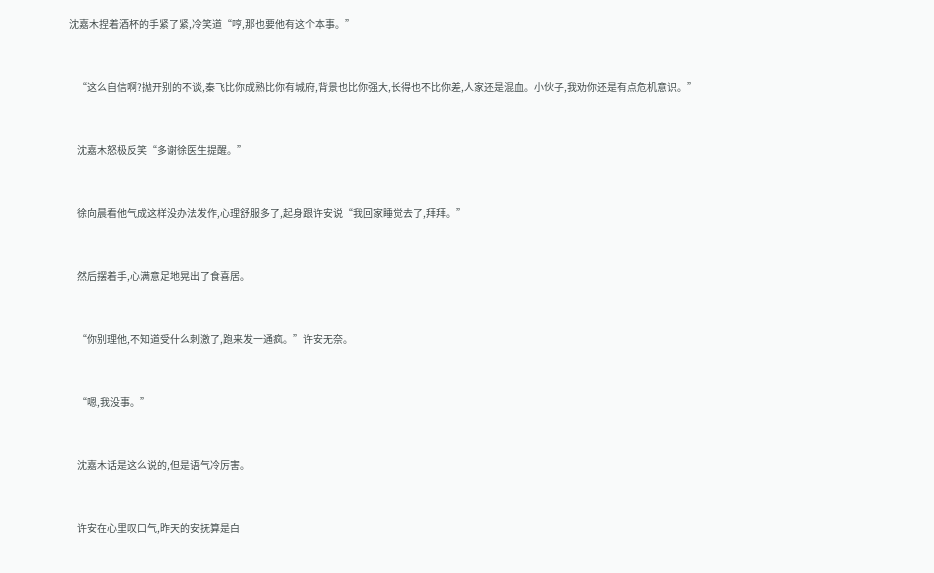沈嘉木捏着酒杯的手紧了紧,冷笑道“哼,那也要他有这个本事。”


    “这么自信啊?抛开别的不谈,秦飞比你成熟比你有城府,背景也比你强大,长得也不比你差,人家还是混血。小伙子,我劝你还是有点危机意识。”


    沈嘉木怒极反笑“多谢徐医生提醒。”


    徐向晨看他气成这样没办法发作,心理舒服多了,起身跟许安说“我回家睡觉去了,拜拜。”


    然后摆着手,心满意足地晃出了食喜居。


    “你别理他,不知道受什么刺激了,跑来发一通疯。”许安无奈。


    “嗯,我没事。”


    沈嘉木话是这么说的,但是语气冷厉害。


    许安在心里叹口气,昨天的安抚算是白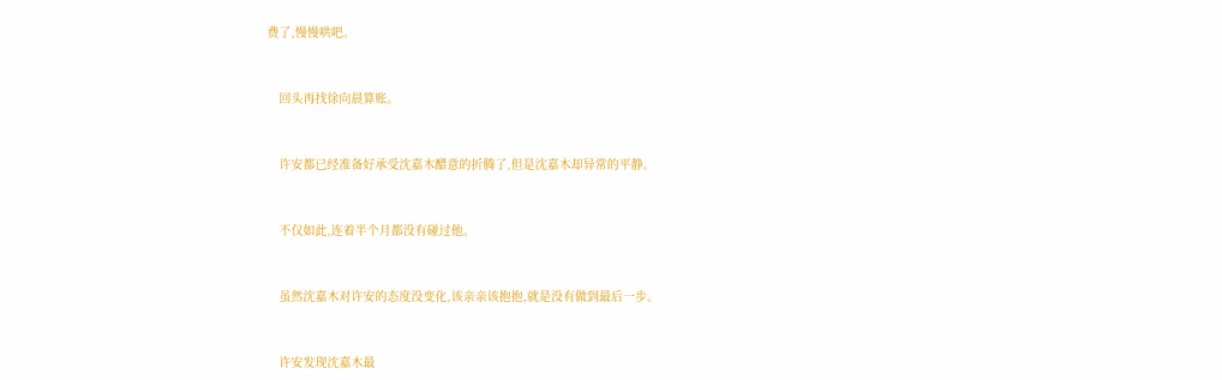费了,慢慢哄吧。


    回头再找徐向晨算账。


    许安都已经准备好承受沈嘉木醋意的折腾了,但是沈嘉木却异常的平静。


    不仅如此,连着半个月都没有碰过他。


    虽然沈嘉木对许安的态度没变化,该亲亲该抱抱,就是没有做到最后一步。


    许安发现沈嘉木最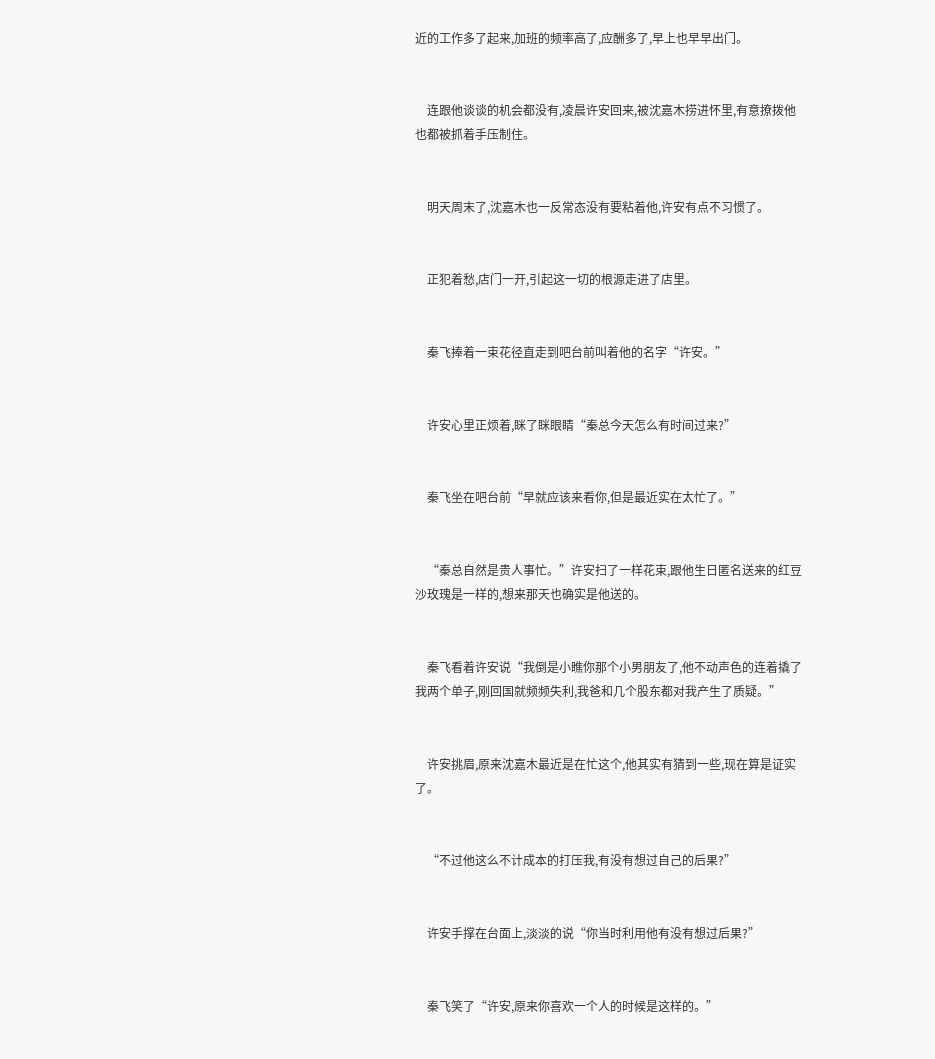近的工作多了起来,加班的频率高了,应酬多了,早上也早早出门。


    连跟他谈谈的机会都没有,凌晨许安回来,被沈嘉木捞进怀里,有意撩拨他也都被抓着手压制住。


    明天周末了,沈嘉木也一反常态没有要粘着他,许安有点不习惯了。


    正犯着愁,店门一开,引起这一切的根源走进了店里。


    秦飞捧着一束花径直走到吧台前叫着他的名字“许安。”


    许安心里正烦着,眯了眯眼睛“秦总今天怎么有时间过来?”


    秦飞坐在吧台前“早就应该来看你,但是最近实在太忙了。”


    “秦总自然是贵人事忙。”许安扫了一样花束,跟他生日匿名送来的红豆沙玫瑰是一样的,想来那天也确实是他送的。


    秦飞看着许安说“我倒是小瞧你那个小男朋友了,他不动声色的连着撬了我两个单子,刚回国就频频失利,我爸和几个股东都对我产生了质疑。”


    许安挑眉,原来沈嘉木最近是在忙这个,他其实有猜到一些,现在算是证实了。


    “不过他这么不计成本的打压我,有没有想过自己的后果?”


    许安手撑在台面上,淡淡的说“你当时利用他有没有想过后果?”


    秦飞笑了“许安,原来你喜欢一个人的时候是这样的。”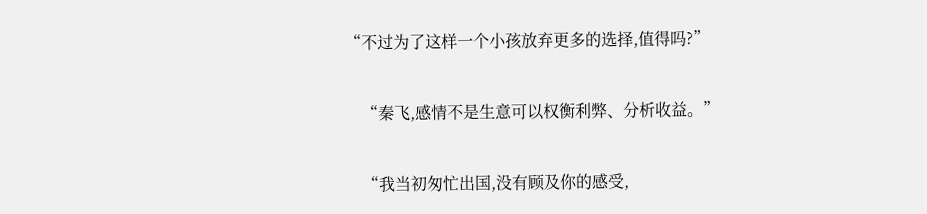“不过为了这样一个小孩放弃更多的选择,值得吗?”


    “秦飞,感情不是生意可以权衡利弊、分析收益。”


    “我当初匆忙出国,没有顾及你的感受,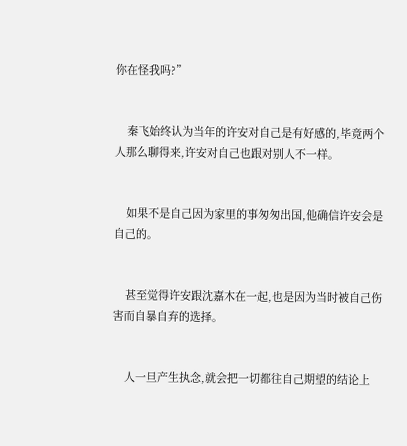你在怪我吗?”


    秦飞始终认为当年的许安对自己是有好感的,毕竟两个人那么聊得来,许安对自己也跟对别人不一样。


    如果不是自己因为家里的事匆匆出国,他确信许安会是自己的。


    甚至觉得许安跟沈嘉木在一起,也是因为当时被自己伤害而自暴自弃的选择。


    人一旦产生执念,就会把一切都往自己期望的结论上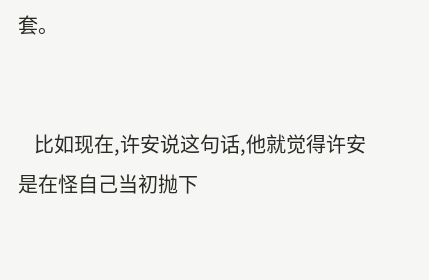套。


    比如现在,许安说这句话,他就觉得许安是在怪自己当初抛下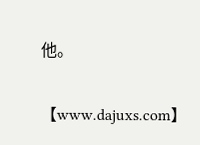他。


【www.dajuxs.com】